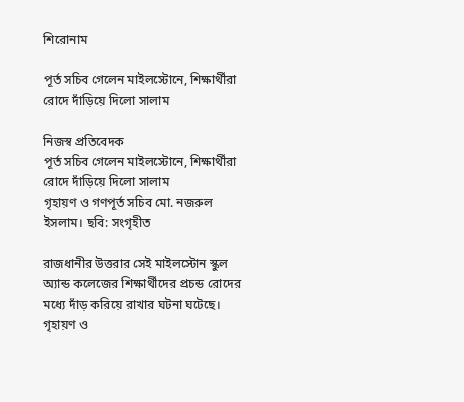শিরোনাম

পূর্ত সচিব গেলেন মাইলস্টোনে, শিক্ষার্থীরা রোদে দাঁড়িয়ে দিলো সালাম

নিজস্ব প্রতিবেদক
পূর্ত সচিব গেলেন মাইলস্টোনে, শিক্ষার্থীরা রোদে দাঁড়িয়ে দিলো সালাম
গৃহায়ণ ও গণপূর্ত সচিব মো. নজরুল ইসলাম। ছবি: সংগৃহীত

রাজধানীর উত্তরার সেই মাইলস্টোন স্কুল অ্যান্ড কলেজের শিক্ষার্থীদের প্রচন্ড রোদের মধ্যে দাঁড় করিয়ে রাখার ঘটনা ঘটেছে। গৃহায়ণ ও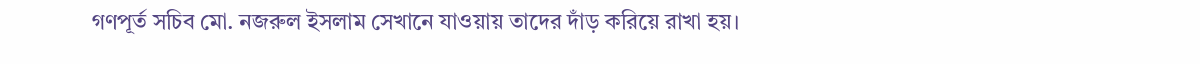গণপূর্ত সচিব মো. নজরুল ইসলাম সেখানে যাওয়ায় তাদের দাঁড় করিয়ে রাখা হয়।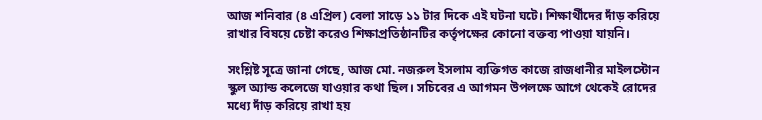আজ শনিবার (৪ এপ্রিল) বেলা সাড়ে ১১ টার দিকে এই ঘটনা ঘটে। শিক্ষার্থীদের দাঁড় করিয়ে রাখার বিষয়ে চেষ্টা করেও শিক্ষাপ্রতিষ্ঠানটির কর্তৃপক্ষের কোনো বক্তব্য পাওয়া যায়নি।

সংশ্লিষ্ট সূত্রে জানা গেছে, আজ মো. নজরুল ইসলাম ব্যক্তিগত কাজে রাজধানীর মাইলস্টোন স্কুল অ্যান্ড কলেজে যাওয়ার কথা ছিল। সচিবের এ আগমন উপলক্ষে আগে থেকেই রোদের মধ্যে দাঁড় করিয়ে রাখা হয়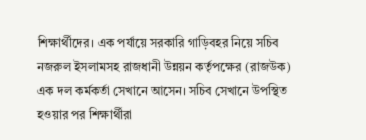শিক্ষার্থীদের। এক পর্যায়ে সরকারি গাড়িবহর নিয়ে সচিব নজরুল ইসলামসহ রাজধানী উন্নয়ন কর্তৃপক্ষের (রাজউক) এক দল কর্মকর্তা সেখানে আসেন। সচিব সেখানে উপস্থিত হওয়ার পর শিক্ষার্থীরা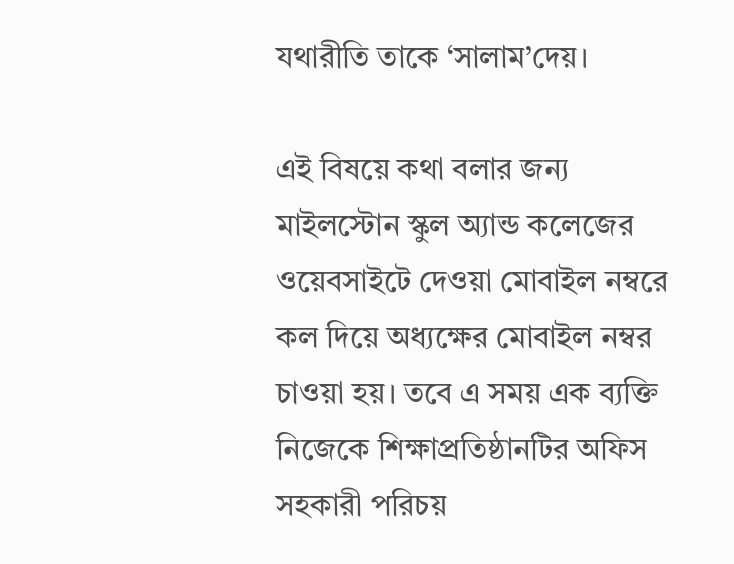যথারীতি তাকে ‘সালাম’দেয়।

এই বিষয়ে কথা বলার জন্য মাইলস্টোন স্কুল অ্যান্ড কলেজের ওয়েবসাইটে দেওয়া মোবাইল নম্বরে কল দিয়ে অধ্যক্ষের মোবাইল নম্বর চাওয়া হয়। তবে এ সময় এক ব্যক্তি নিজেকে শিক্ষাপ্রতিষ্ঠানটির অফিস সহকারী পরিচয়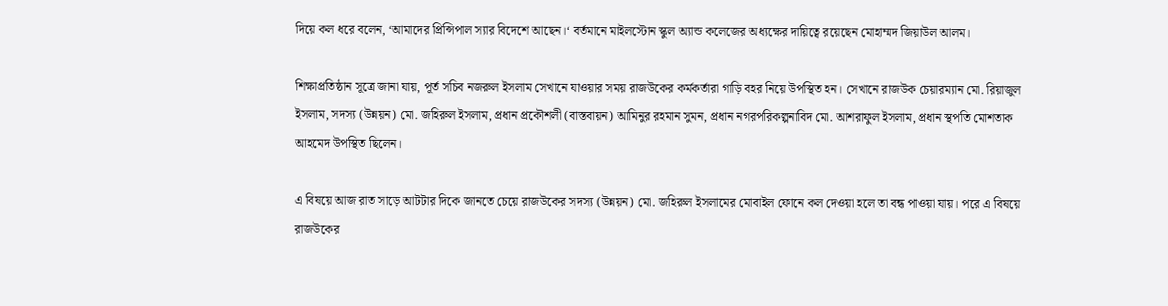দিয়ে কল ধরে বলেন, ‘আমাদের প্রিন্সিপাল স্যার বিদেশে আছেন।‘ বর্তমানে মাইলস্টোন স্কুল অ্যান্ড কলেজের অধ্যক্ষের দায়িত্বে রয়েছেন মোহাম্মদ জিয়াউল আলম।

শিক্ষাপ্রতিষ্ঠান সূত্রে জানা যায়, পূর্ত সচিব নজরুল ইসলাম সেখানে যাওয়ার সময় রাজউকের কর্মকর্তারা গাড়ি বহর নিয়ে উপস্থিত হন। সেখানে রাজউক চেয়ারম্যান মো. রিয়াজুল ইসলাম, সদস্য (উন্নয়ন) মো. জহিরুল ইসলাম, প্রধান প্রকৌশলী (বাস্তবায়ন) আমিনুর রহমান সুমন, প্রধান নগরপরিকল্পনাবিদ মো. আশরাফুল ইসলাম, প্রধান স্থপতি মোশতাক আহমেদ উপস্থিত ছিলেন।

এ বিষয়ে আজ রাত সাড়ে আটটার দিকে জানতে চেয়ে রাজউকের সদস্য (উন্নয়ন) মো. জহিরুল ইসলামের মোবাইল ফোনে কল দেওয়া হলে তা বন্ধ পাওয়া যায়। পরে এ বিষয়ে রাজউকের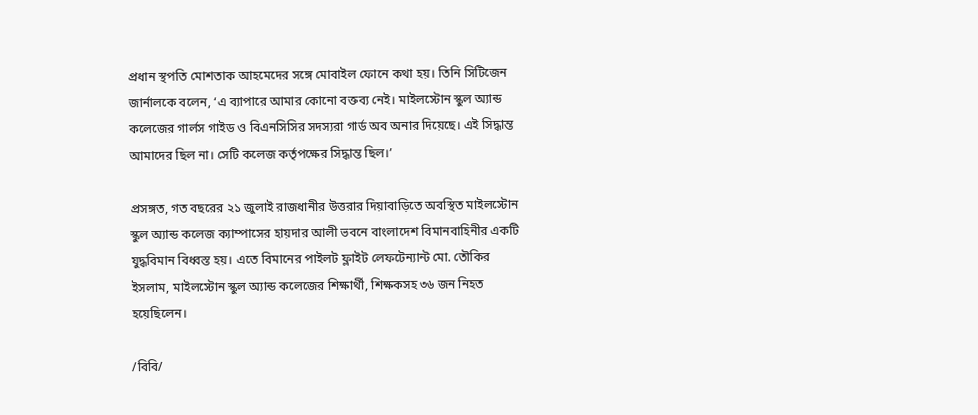প্রধান স্থপতি মোশতাক আহমেদের সঙ্গে মোবাইল ফোনে কথা হয়। তিনি সিটিজেন জার্নালকে বলেন, ‘এ ব্যাপারে আমার কোনো বক্তব্য নেই। মাইলস্টোন স্কুল অ্যান্ড কলেজের গার্লস গাইড ও বিএনসিসির সদস্যরা গার্ড অব অনার দিয়েছে। এই সিদ্ধান্ত আমাদের ছিল না। সেটি কলেজ কর্তৃপক্ষের সিদ্ধান্ত ছিল।’

প্রসঙ্গত, গত বছরের ২১ জুলাই রাজধানীর উত্তরার দিয়াবাড়িতে অবস্থিত মাইলস্টোন স্কুল অ্যান্ড কলেজ ক্যাম্পাসের হায়দার আলী ভবনে বাংলাদেশ বিমানবাহিনীর একটি যুদ্ধবিমান বিধ্বস্ত হয়। এতে বিমানের পাইলট ফ্লাইট লেফটেন্যান্ট মো. তৌকির ইসলাম, মাইলস্টোন স্কুল অ্যান্ড কলেজের শিক্ষার্থী, শিক্ষকসহ ৩৬ জন নিহত হয়েছিলেন।

/বিবি/